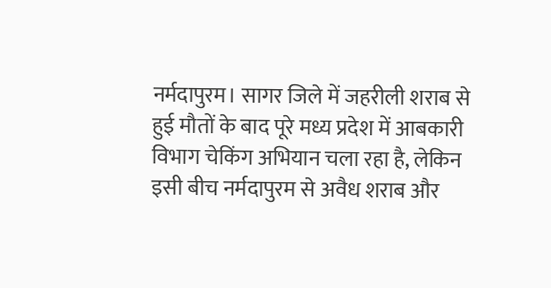नर्मदापुरम। सागर जिले में जहरीली शराब से हुई मौतों के बाद पूरे मध्य प्रदेश में आबकारी विभाग चेकिंग अभियान चला रहा है, लेकिन इसी बीच नर्मदापुरम से अवैध शराब और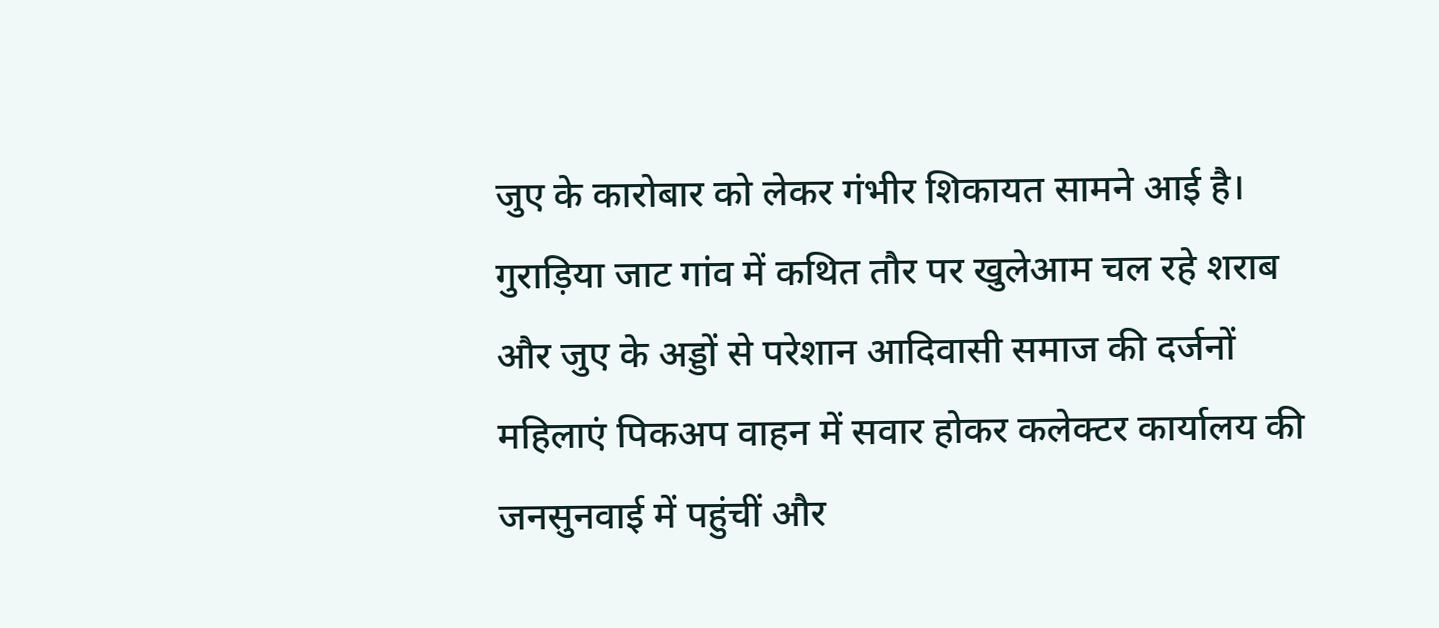जुए के कारोबार को लेकर गंभीर शिकायत सामने आई है। गुराड़िया जाट गांव में कथित तौर पर खुलेआम चल रहे शराब और जुए के अड्डों से परेशान आदिवासी समाज की दर्जनों महिलाएं पिकअप वाहन में सवार होकर कलेक्टर कार्यालय की जनसुनवाई में पहुंचीं और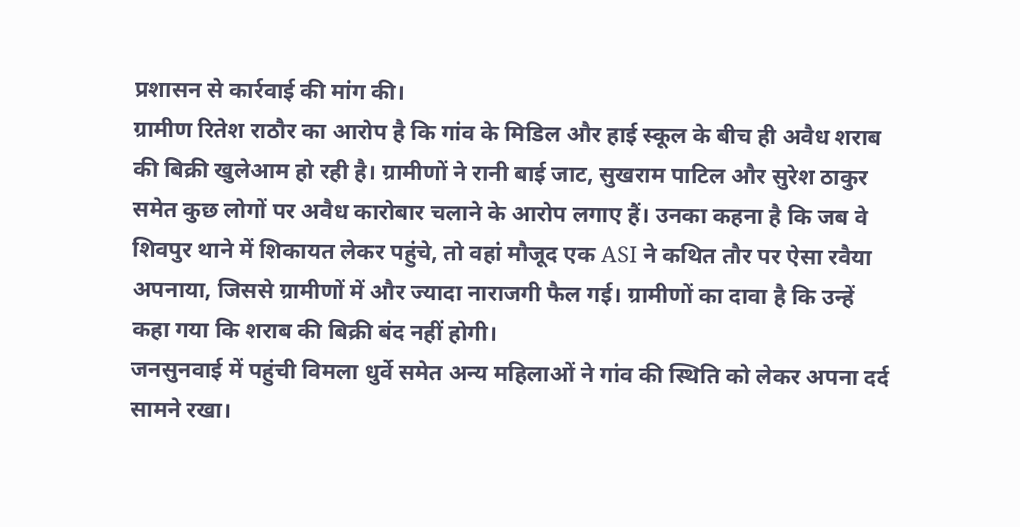प्रशासन से कार्रवाई की मांग की।
ग्रामीण रितेश राठौर का आरोप है कि गांव के मिडिल और हाई स्कूल के बीच ही अवैध शराब की बिक्री खुलेआम हो रही है। ग्रामीणों ने रानी बाई जाट, सुखराम पाटिल और सुरेश ठाकुर समेत कुछ लोगों पर अवैध कारोबार चलाने के आरोप लगाए हैं। उनका कहना है कि जब वे शिवपुर थाने में शिकायत लेकर पहुंचे, तो वहां मौजूद एक ASI ने कथित तौर पर ऐसा रवैया अपनाया, जिससे ग्रामीणों में और ज्यादा नाराजगी फैल गई। ग्रामीणों का दावा है कि उन्हें कहा गया कि शराब की बिक्री बंद नहीं होगी।
जनसुनवाई में पहुंची विमला धुर्वे समेत अन्य महिलाओं ने गांव की स्थिति को लेकर अपना दर्द सामने रखा।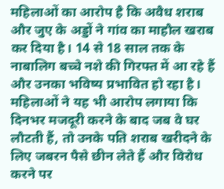महिलाओं का आरोप है कि अवैध शराब और जुए के अड्डों ने गांव का माहौल खराब कर दिया है। 14 से 18 साल तक के नाबालिग बच्चे नशे की गिरफ्त में आ रहे हैं और उनका भविष्य प्रभावित हो रहा है।
महिलाओं ने यह भी आरोप लगाया कि दिनभर मजदूरी करने के बाद जब वे घर लौटती हैं, तो उनके पति शराब खरीदने के लिए जबरन पैसे छीन लेते हैं और विरोध करने पर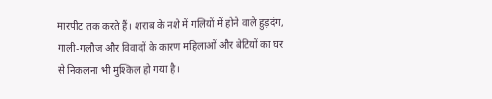मारपीट तक करते हैं। शराब के नशे में गलियों में होने वाले हुड़दंग, गाली-गलौज और विवादों के कारण महिलाओं और बेटियों का घर से निकलना भी मुश्किल हो गया है।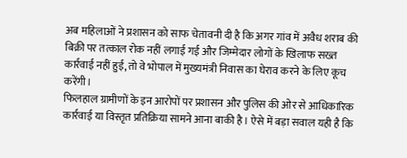अब महिलाओं ने प्रशासन को साफ चेतावनी दी है कि अगर गांव में अवैध शराब की बिक्री पर तत्काल रोक नहीं लगाई गई और जिम्मेदार लोगों के खिलाफ सख्त कार्रवाई नहीं हुई, तो वे भोपाल में मुख्यमंत्री निवास का घेराव करने के लिए कूच करेंगी।
फिलहाल ग्रामीणों के इन आरोपों पर प्रशासन और पुलिस की ओर से आधिकारिक कार्रवाई या विस्तृत प्रतिक्रिया सामने आना बाकी है। ऐसे में बड़ा सवाल यही है कि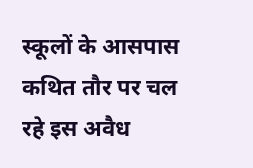स्कूलों के आसपास कथित तौर पर चल रहे इस अवैध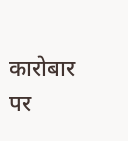कारोबार पर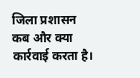जिला प्रशासन कब और क्या कार्रवाई करता है।